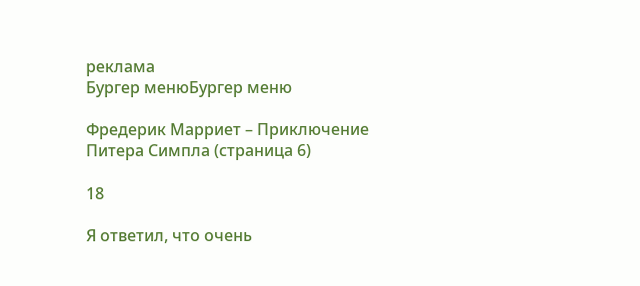реклама
Бургер менюБургер меню

Фредерик Марриет – Приключение Питера Симпла (страница 6)

18

Я ответил, что очень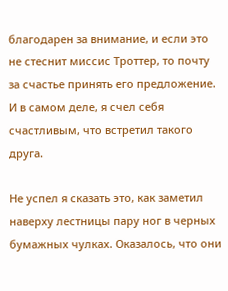благодарен за внимание, и если это не стеснит миссис Троттер, то почту за счастье принять его предложение. И в самом деле, я счел себя счастливым, что встретил такого друга.

Не успел я сказать это, как заметил наверху лестницы пару ног в черных бумажных чулках. Оказалось, что они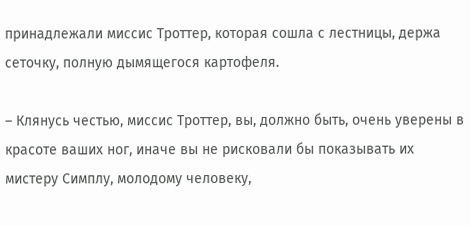принадлежали миссис Троттер, которая сошла с лестницы, держа сеточку, полную дымящегося картофеля.

– Клянусь честью, миссис Троттер, вы, должно быть, очень уверены в красоте ваших ног, иначе вы не рисковали бы показывать их мистеру Симплу, молодому человеку,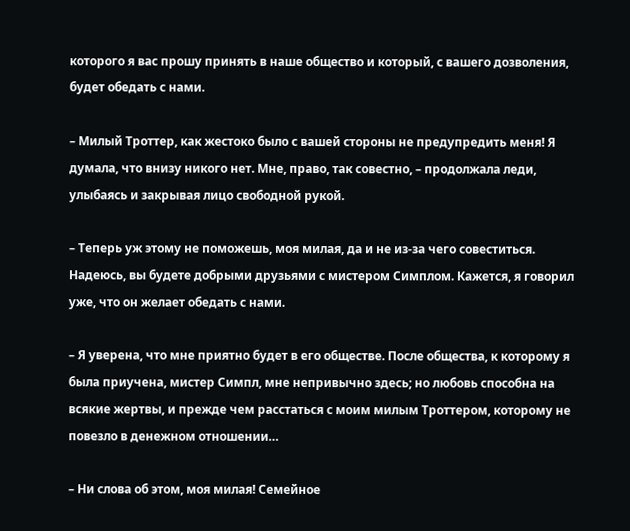которого я вас прошу принять в наше общество и который, с вашего дозволения, будет обедать с нами.

– Милый Троттер, как жестоко было с вашей стороны не предупредить меня! Я думала, что внизу никого нет. Мне, право, так совестно, – продолжала леди, улыбаясь и закрывая лицо свободной рукой.

– Теперь уж этому не поможешь, моя милая, да и не из-за чего совеститься. Надеюсь, вы будете добрыми друзьями с мистером Симплом. Кажется, я говорил уже, что он желает обедать с нами.

– Я уверена, что мне приятно будет в его обществе. После общества, к которому я была приучена, мистер Симпл, мне непривычно здесь; но любовь способна на всякие жертвы, и прежде чем расстаться с моим милым Троттером, которому не повезло в денежном отношении…

– Ни слова об этом, моя милая! Семейное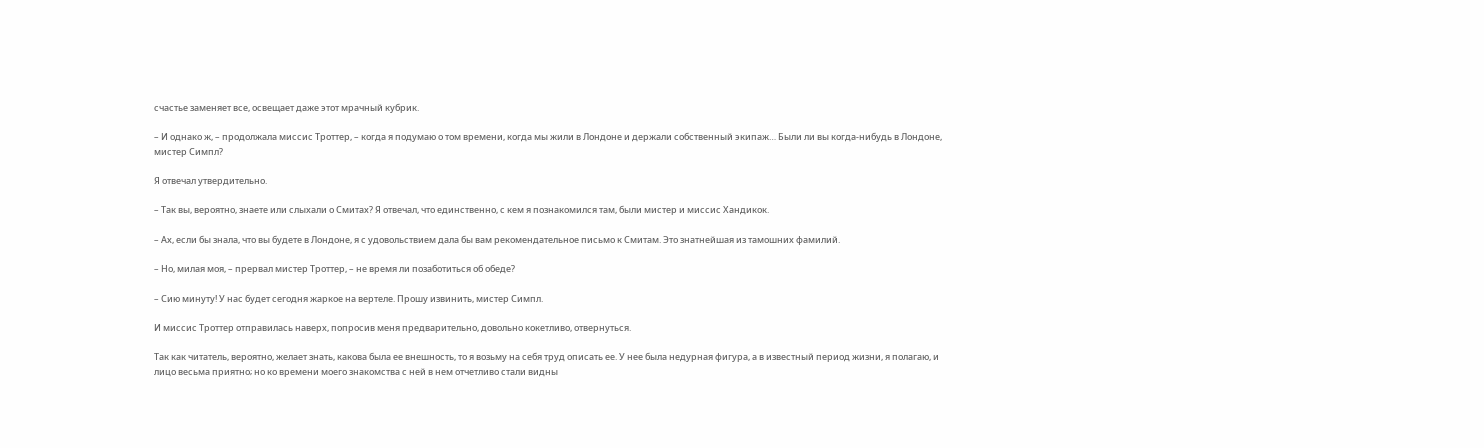счастье заменяет все, освещает даже этот мрачный кубрик.

– И однако ж, – продолжала миссис Троттер, – когда я подумаю о том времени, когда мы жили в Лондоне и держали собственный экипаж… Были ли вы когда-нибудь в Лондоне, мистер Симпл?

Я отвечал утвердительно.

– Так вы, вероятно, знаете или слыхали о Смитах? Я отвечал, что единственно, с кем я познакомился там, были мистер и миссис Хандикок.

– Ах, если бы знала, что вы будете в Лондоне, я с удовольствием дала бы вам рекомендательное письмо к Смитам. Это знатнейшая из тамошних фамилий.

– Но, милая моя, – прервал мистер Троттер, – не время ли позаботиться об обеде?

– Сию минуту! У нас будет сегодня жаркое на вертеле. Прошу извинить, мистер Симпл.

И миссис Троттер отправилась наверх, попросив меня предварительно, довольно кокетливо, отвернуться.

Так как читатель, вероятно, желает знать, какова была ее внешность, то я возьму на себя труд описать ее. У нее была недурная фигура, а в известный период жизни, я полагаю, и лицо весьма приятно; но ко времени моего знакомства с ней в нем отчетливо стали видны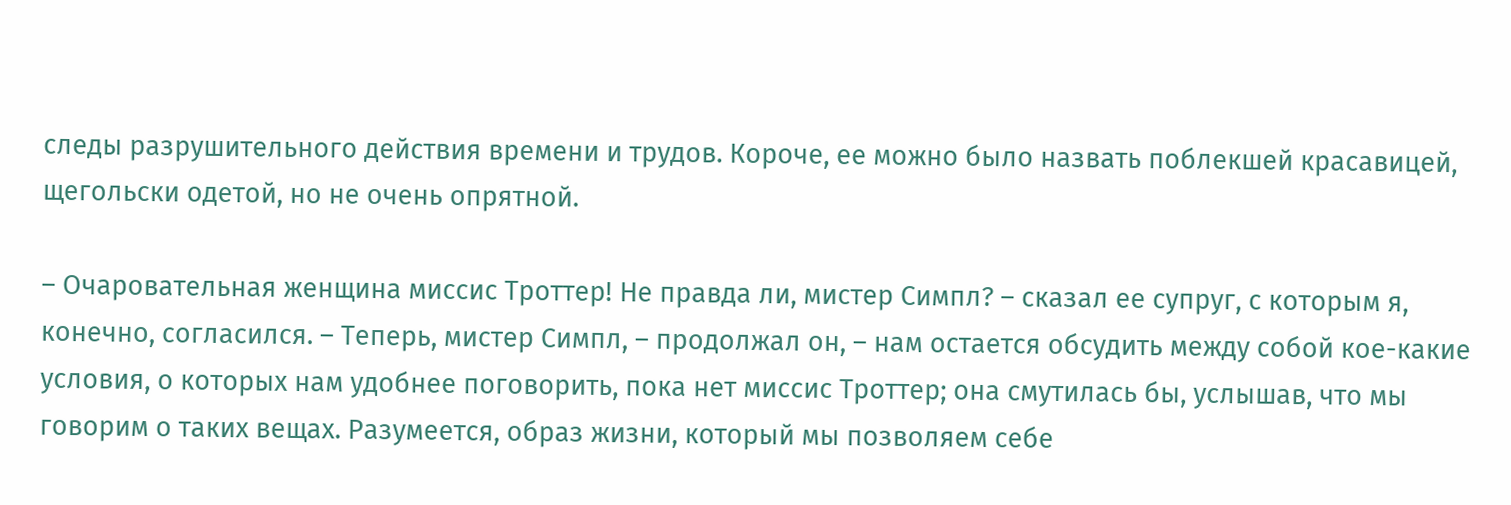следы разрушительного действия времени и трудов. Короче, ее можно было назвать поблекшей красавицей, щегольски одетой, но не очень опрятной.

– Очаровательная женщина миссис Троттер! Не правда ли, мистер Симпл? – сказал ее супруг, с которым я, конечно, согласился. – Теперь, мистер Симпл, – продолжал он, – нам остается обсудить между собой кое-какие условия, о которых нам удобнее поговорить, пока нет миссис Троттер; она смутилась бы, услышав, что мы говорим о таких вещах. Разумеется, образ жизни, который мы позволяем себе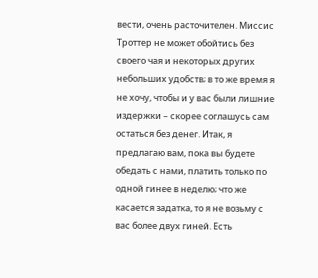вести, очень расточителен. Миссис Троттер не может обойтись без своего чая и некоторых других небольших удобств; в то же время я не хочу, чтобы и у вас были лишние издержки – скорее соглашусь сам остаться без денег. Итак, я предлагаю вам, пока вы будете обедать с нами, платить только по одной гинее в неделю; что же касается задатка, то я не возьму с вас более двух гиней. Есть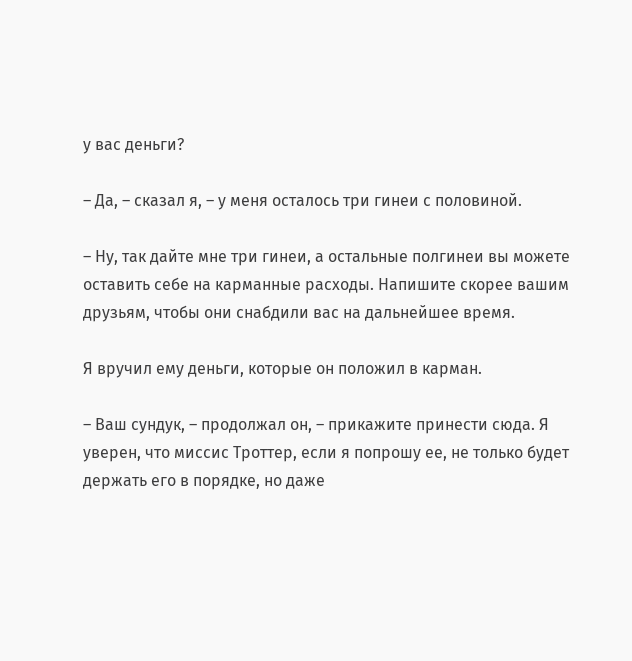у вас деньги?

– Да, – сказал я, – у меня осталось три гинеи с половиной.

– Ну, так дайте мне три гинеи, а остальные полгинеи вы можете оставить себе на карманные расходы. Напишите скорее вашим друзьям, чтобы они снабдили вас на дальнейшее время.

Я вручил ему деньги, которые он положил в карман.

– Ваш сундук, – продолжал он, – прикажите принести сюда. Я уверен, что миссис Троттер, если я попрошу ее, не только будет держать его в порядке, но даже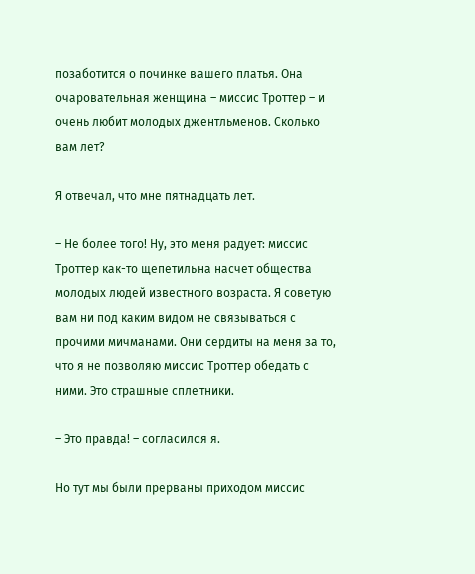позаботится о починке вашего платья. Она очаровательная женщина – миссис Троттер – и очень любит молодых джентльменов. Сколько вам лет?

Я отвечал, что мне пятнадцать лет.

– Не более того! Ну, это меня радует: миссис Троттер как-то щепетильна насчет общества молодых людей известного возраста. Я советую вам ни под каким видом не связываться с прочими мичманами. Они сердиты на меня за то, что я не позволяю миссис Троттер обедать с ними. Это страшные сплетники.

– Это правда! – согласился я.

Но тут мы были прерваны приходом миссис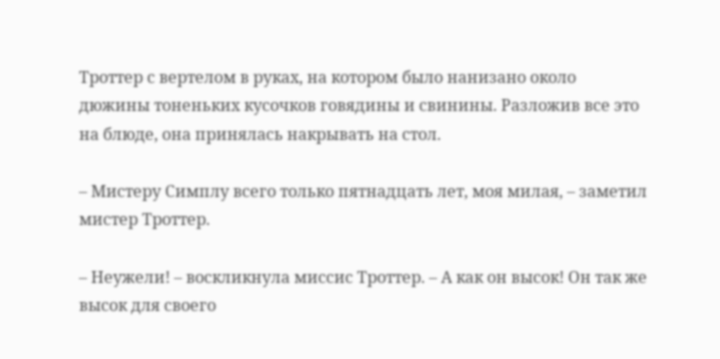Троттер с вертелом в руках, на котором было нанизано около дюжины тоненьких кусочков говядины и свинины. Разложив все это на блюде, она принялась накрывать на стол.

– Мистеру Симплу всего только пятнадцать лет, моя милая, – заметил мистер Троттер.

– Неужели! – воскликнула миссис Троттер. – А как он высок! Он так же высок для своего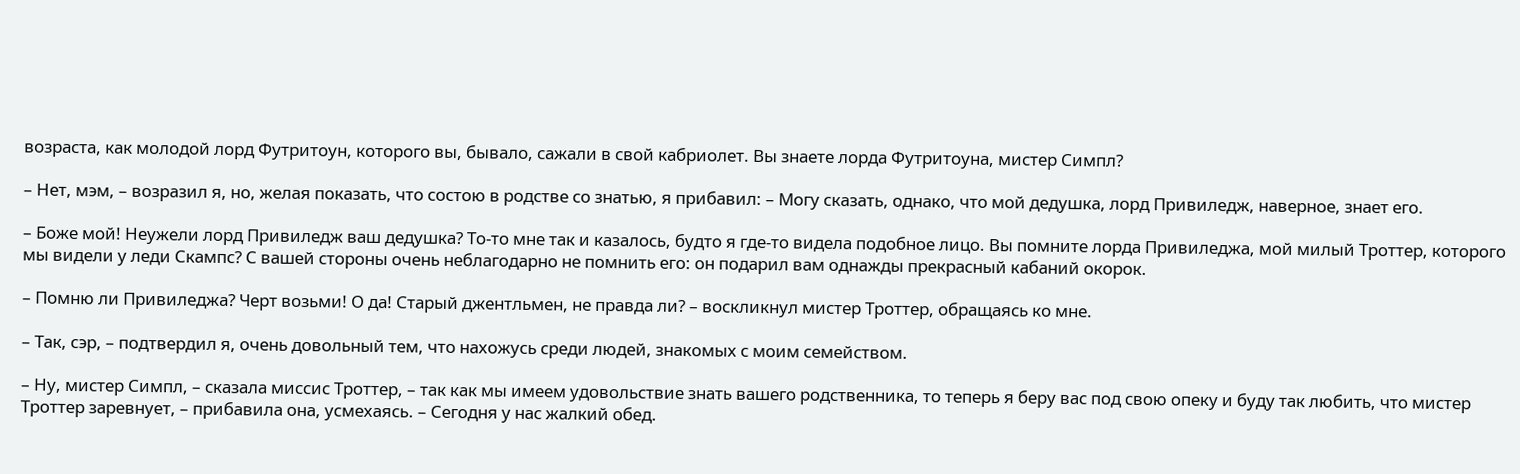возраста, как молодой лорд Футритоун, которого вы, бывало, сажали в свой кабриолет. Вы знаете лорда Футритоуна, мистер Симпл?

– Нет, мэм, – возразил я, но, желая показать, что состою в родстве со знатью, я прибавил: – Могу сказать, однако, что мой дедушка, лорд Привиледж, наверное, знает его.

– Боже мой! Неужели лорд Привиледж ваш дедушка? То-то мне так и казалось, будто я где-то видела подобное лицо. Вы помните лорда Привиледжа, мой милый Троттер, которого мы видели у леди Скампс? С вашей стороны очень неблагодарно не помнить его: он подарил вам однажды прекрасный кабаний окорок.

– Помню ли Привиледжа? Черт возьми! О да! Старый джентльмен, не правда ли? – воскликнул мистер Троттер, обращаясь ко мне.

– Так, сэр, – подтвердил я, очень довольный тем, что нахожусь среди людей, знакомых с моим семейством.

– Ну, мистер Симпл, – сказала миссис Троттер, – так как мы имеем удовольствие знать вашего родственника, то теперь я беру вас под свою опеку и буду так любить, что мистер Троттер заревнует, – прибавила она, усмехаясь. – Сегодня у нас жалкий обед.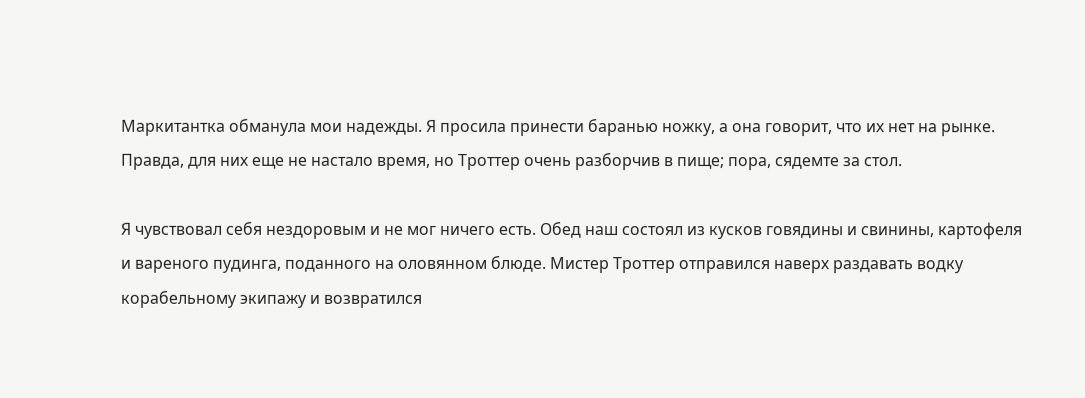Маркитантка обманула мои надежды. Я просила принести баранью ножку, а она говорит, что их нет на рынке. Правда, для них еще не настало время, но Троттер очень разборчив в пище; пора, сядемте за стол.

Я чувствовал себя нездоровым и не мог ничего есть. Обед наш состоял из кусков говядины и свинины, картофеля и вареного пудинга, поданного на оловянном блюде. Мистер Троттер отправился наверх раздавать водку корабельному экипажу и возвратился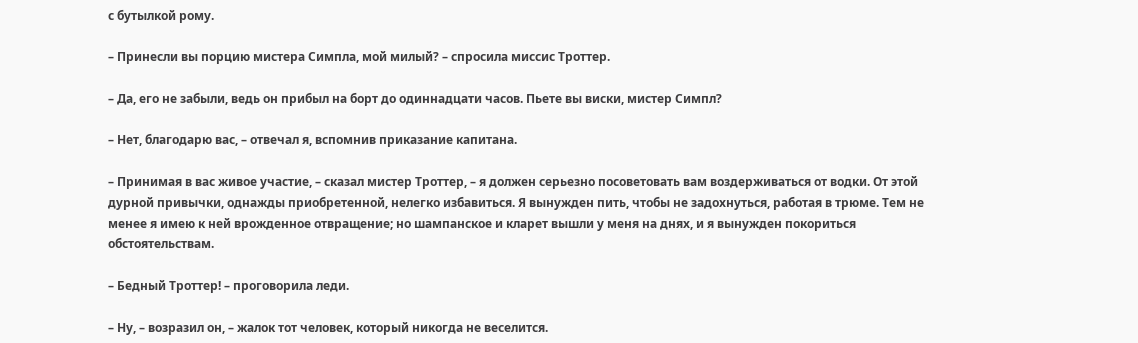с бутылкой рому.

– Принесли вы порцию мистера Симпла, мой милый? – спросила миссис Троттер.

– Да, его не забыли, ведь он прибыл на борт до одиннадцати часов. Пьете вы виски, мистер Симпл?

– Нет, благодарю вас, – отвечал я, вспомнив приказание капитана.

– Принимая в вас живое участие, – сказал мистер Троттер, – я должен серьезно посоветовать вам воздерживаться от водки. От этой дурной привычки, однажды приобретенной, нелегко избавиться. Я вынужден пить, чтобы не задохнуться, работая в трюме. Тем не менее я имею к ней врожденное отвращение; но шампанское и кларет вышли у меня на днях, и я вынужден покориться обстоятельствам.

– Бедный Троттер! – проговорила леди.

– Ну, – возразил он, – жалок тот человек, который никогда не веселится.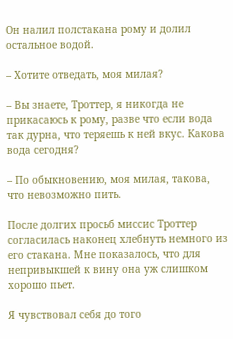Он налил полстакана рому и долил остальное водой.

– Хотите отведать, моя милая?

– Вы знаете, Троттер, я никогда не прикасаюсь к рому, разве что если вода так дурна, что теряешь к ней вкус. Какова вода сегодня?

– По обыкновению, моя милая, такова, что невозможно пить.

После долгих просьб миссис Троттер согласилась наконец хлебнуть немного из его стакана. Мне показалось, что для непривыкшей к вину она уж слишком хорошо пьет.

Я чувствовал себя до того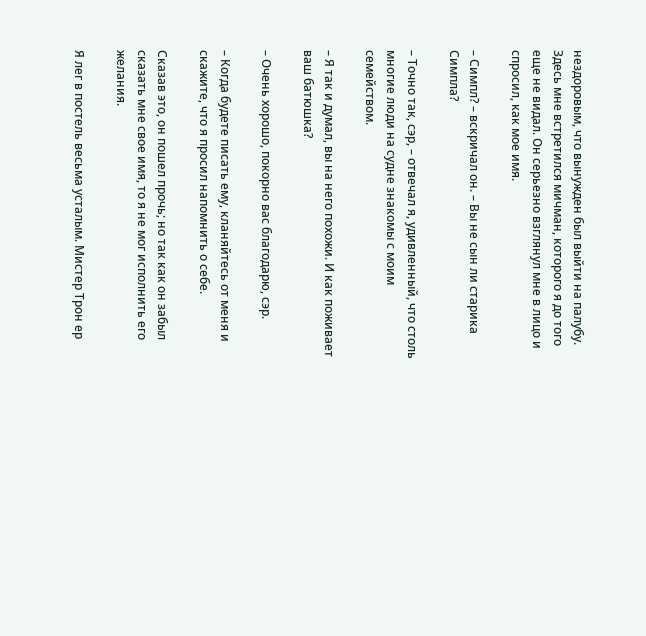нездоровым, что вынужден был выйти на палубу. Здесь мне встретился мичман, которого я до того еще не видал. Он серьезно взглянул мне в лицо и спросил, как мое имя.

– Симпл? – вскричал он. – Вы не сын ли старика Симпла?

– Точно так, сэр, – отвечал я, удивленный, что столь многие люди на судне знакомы с моим семейством.

– Я так и думал, вы на него похожи. И как поживает ваш батюшка?

– Очень хорошо, покорно вас благодарю, сэр.

– Когда будете писать ему, кланяйтесь от меня и скажите, что я просил напомнить о себе.

Сказав это, он пошел прочь; но так как он забыл сказать мне свое имя, то я не мог исполнить его желания.

Я лег в постель весьма усталым. Мистер Трон ер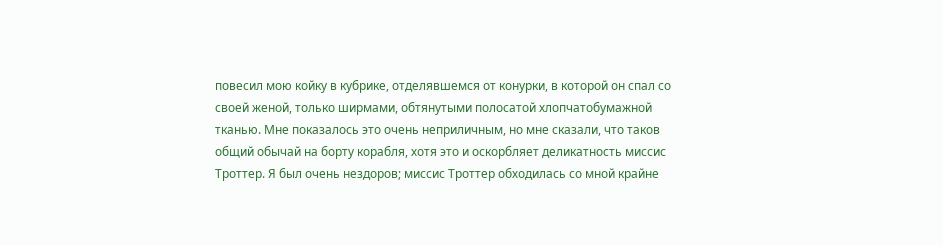повесил мою койку в кубрике, отделявшемся от конурки, в которой он спал со своей женой, только ширмами, обтянутыми полосатой хлопчатобумажной тканью. Мне показалось это очень неприличным, но мне сказали, что таков общий обычай на борту корабля, хотя это и оскорбляет деликатность миссис Троттер. Я был очень нездоров; миссис Троттер обходилась со мной крайне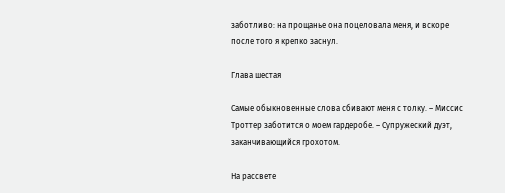заботливо: на прощанье она поцеловала меня, и вскоре после того я крепко заснул.

Глава шестая

Самые обыкновенные слова сбивают меня с толку. – Миссис Троттер заботится о моем гардеробе. – Супружеский дуэт, заканчивающийся грохотом.

На рассвете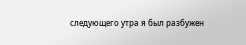следующего утра я был разбужен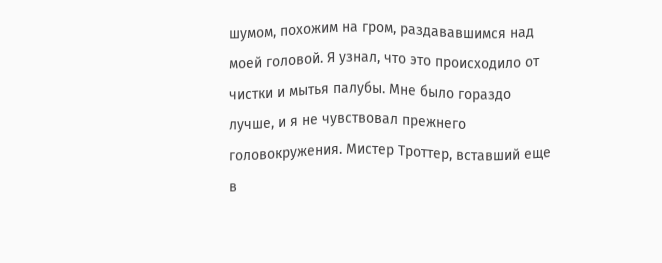шумом, похожим на гром, раздававшимся над моей головой. Я узнал, что это происходило от чистки и мытья палубы. Мне было гораздо лучше, и я не чувствовал прежнего головокружения. Мистер Троттер, вставший еще в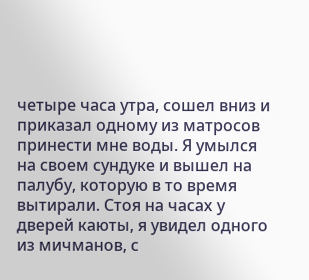четыре часа утра, сошел вниз и приказал одному из матросов принести мне воды. Я умылся на своем сундуке и вышел на палубу, которую в то время вытирали. Стоя на часах у дверей каюты, я увидел одного из мичманов, с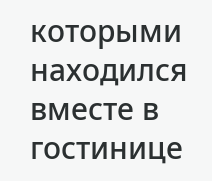которыми находился вместе в гостинице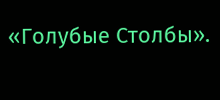«Голубые Столбы».